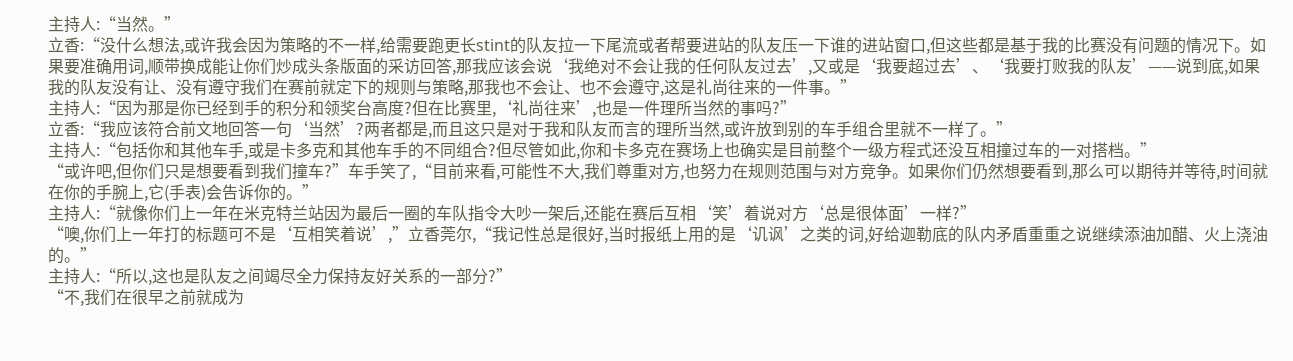主持人:“当然。”
立香:“没什么想法,或许我会因为策略的不一样,给需要跑更长stint的队友拉一下尾流或者帮要进站的队友压一下谁的进站窗口,但这些都是基于我的比赛没有问题的情况下。如果要准确用词,顺带换成能让你们炒成头条版面的采访回答,那我应该会说‘我绝对不会让我的任何队友过去’,又或是‘我要超过去’、‘我要打败我的队友’——说到底,如果我的队友没有让、没有遵守我们在赛前就定下的规则与策略,那我也不会让、也不会遵守,这是礼尚往来的一件事。”
主持人:“因为那是你已经到手的积分和领奖台高度?但在比赛里,‘礼尚往来’,也是一件理所当然的事吗?”
立香:“我应该符合前文地回答一句‘当然’?两者都是,而且这只是对于我和队友而言的理所当然,或许放到别的车手组合里就不一样了。”
主持人:“包括你和其他车手,或是卡多克和其他车手的不同组合?但尽管如此,你和卡多克在赛场上也确实是目前整个一级方程式还没互相撞过车的一对搭档。”
“或许吧,但你们只是想要看到我们撞车?”车手笑了,“目前来看,可能性不大,我们尊重对方,也努力在规则范围与对方竞争。如果你们仍然想要看到,那么可以期待并等待,时间就在你的手腕上,它(手表)会告诉你的。”
主持人:“就像你们上一年在米克特兰站因为最后一圈的车队指令大吵一架后,还能在赛后互相‘笑’着说对方‘总是很体面’一样?”
“噢,你们上一年打的标题可不是‘互相笑着说’,”立香莞尔,“我记性总是很好,当时报纸上用的是‘讥讽’之类的词,好给迦勒底的队内矛盾重重之说继续添油加醋、火上浇油的。”
主持人:“所以,这也是队友之间竭尽全力保持友好关系的一部分?”
“不,我们在很早之前就成为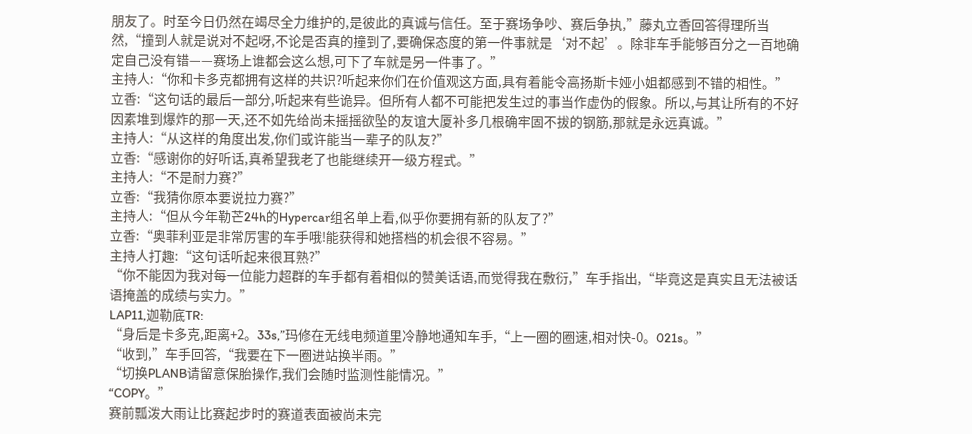朋友了。时至今日仍然在竭尽全力维护的,是彼此的真诚与信任。至于赛场争吵、赛后争执,”藤丸立香回答得理所当然,“撞到人就是说对不起呀,不论是否真的撞到了,要确保态度的第一件事就是‘对不起’。除非车手能够百分之一百地确定自己没有错——赛场上谁都会这么想,可下了车就是另一件事了。”
主持人:“你和卡多克都拥有这样的共识?听起来你们在价值观这方面,具有着能令高扬斯卡娅小姐都感到不错的相性。”
立香:“这句话的最后一部分,听起来有些诡异。但所有人都不可能把发生过的事当作虚伪的假象。所以,与其让所有的不好因素堆到爆炸的那一天,还不如先给尚未摇摇欲坠的友谊大厦补多几根确牢固不拔的钢筋,那就是永远真诚。”
主持人:“从这样的角度出发,你们或许能当一辈子的队友?”
立香:“感谢你的好听话,真希望我老了也能继续开一级方程式。”
主持人:“不是耐力赛?”
立香:“我猜你原本要说拉力赛?”
主持人:“但从今年勒芒24h的Hypercar组名单上看,似乎你要拥有新的队友了?”
立香:“奥菲利亚是非常厉害的车手哦!能获得和她搭档的机会很不容易。”
主持人打趣:“这句话听起来很耳熟?”
“你不能因为我对每一位能力超群的车手都有着相似的赞美话语,而觉得我在敷衍,”车手指出,“毕竟这是真实且无法被话语掩盖的成绩与实力。”
LAP11,迦勒底TR:
“身后是卡多克,距离+2。33s,”玛修在无线电频道里冷静地通知车手,“上一圈的圈速,相对快-0。021s。”
“收到,”车手回答,“我要在下一圈进站换半雨。”
“切换PLANB请留意保胎操作,我们会随时监测性能情况。”
“COPY。”
赛前瓢泼大雨让比赛起步时的赛道表面被尚未完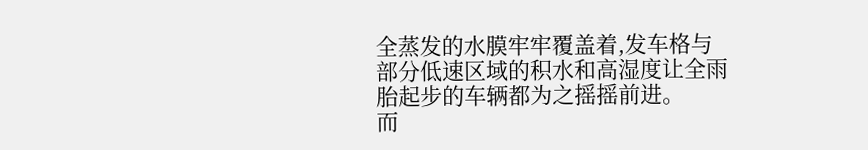全蒸发的水膜牢牢覆盖着,发车格与部分低速区域的积水和高湿度让全雨胎起步的车辆都为之摇摇前进。
而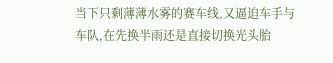当下只剩薄薄水雾的赛车线,又逼迫车手与车队,在先换半雨还是直接切换光头胎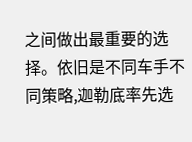之间做出最重要的选择。依旧是不同车手不同策略,迦勒底率先选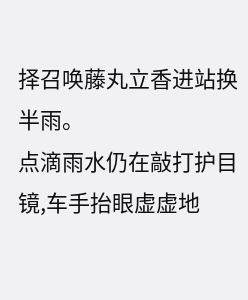择召唤藤丸立香进站换半雨。
点滴雨水仍在敲打护目镜,车手抬眼虚虚地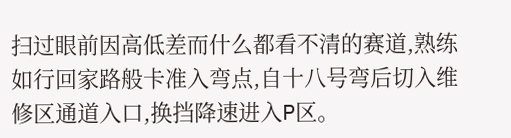扫过眼前因高低差而什么都看不清的赛道,熟练如行回家路般卡准入弯点,自十八号弯后切入维修区通道入口,换挡降速进入P区。